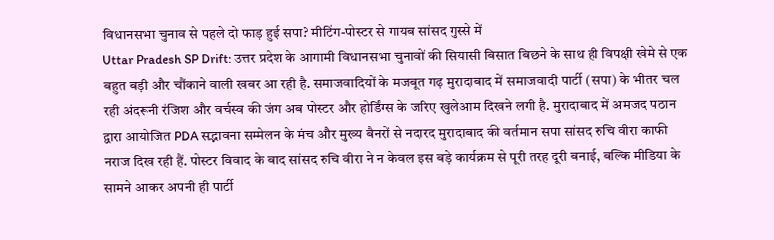विधानसभा चुनाव से पहले दो फाड़ हुई सपा? मीटिंग-पोस्टर से गायब सांसद गुस्से में
Uttar Pradesh SP Drift: उत्तर प्रदेश के आगामी विधानसभा चुनावों की सियासी बिसात बिछने के साथ ही विपक्षी खेमे से एक बहुत बड़ी और चौंकाने वाली खबर आ रही है. समाजवादियों के मजबूत गढ़ मुरादाबाद में समाजवादी पार्टी (सपा) के भीतर चल रही अंदरूनी रंजिश और वर्चस्व की जंग अब पोस्टर और होर्डिंग्स के जरिए खुलेआम दिखने लगी है. मुरादाबाद में अमजद पठान द्वारा आयोजित PDA सद्भावना सम्मेलन के मंच और मुख्य बैनरों से नदारद मुरादाबाद की वर्तमान सपा सांसद रुचि वीरा काफी नराज दिख रही हैं. पोस्टर विवाद के बाद सांसद रुचि वीरा ने न केवल इस बड़े कार्यक्रम से पूरी तरह दूरी बनाई, बल्कि मीडिया के सामने आकर अपनी ही पार्टी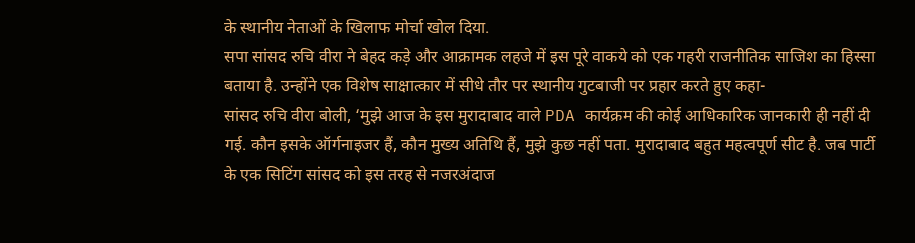के स्थानीय नेताओं के खिलाफ मोर्चा खोल दिया.
सपा सांसद रुचि वीरा ने बेहद कड़े और आक्रामक लहजे में इस पूरे वाकये को एक गहरी राजनीतिक साजिश का हिस्सा बताया है. उन्होंने एक विशेष साक्षात्कार में सीधे तौर पर स्थानीय गुटबाजी पर प्रहार करते हुए कहा-
सांसद रुचि वीरा बोली, ‘मुझे आज के इस मुरादाबाद वाले PDA कार्यक्रम की कोई आधिकारिक जानकारी ही नहीं दी गई. कौन इसके ऑर्गनाइजर हैं, कौन मुख्य अतिथि हैं, मुझे कुछ नहीं पता. मुरादाबाद बहुत महत्वपूर्ण सीट है. जब पार्टी के एक सिटिंग सांसद को इस तरह से नजरअंदाज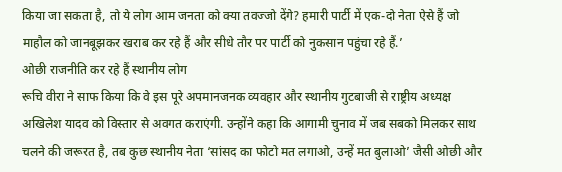किया जा सकता है, तो ये लोग आम जनता को क्या तवज्जो देंगे? हमारी पार्टी में एक-दो नेता ऐसे हैं जो माहौल को जानबूझकर खराब कर रहे हैं और सीधे तौर पर पार्टी को नुकसान पहुंचा रहे हैं.’
ओछी राजनीति कर रहे हैं स्थानीय लोग
रूचि वीरा ने साफ किया कि वे इस पूरे अपमानजनक व्यवहार और स्थानीय गुटबाजी से राष्ट्रीय अध्यक्ष अखिलेश यादव को विस्तार से अवगत कराएंगी. उन्होंने कहा कि आगामी चुनाव में जब सबको मिलकर साथ चलने की जरूरत है, तब कुछ स्थानीय नेता ‘सांसद का फोटो मत लगाओ, उन्हें मत बुलाओ’ जैसी ओछी और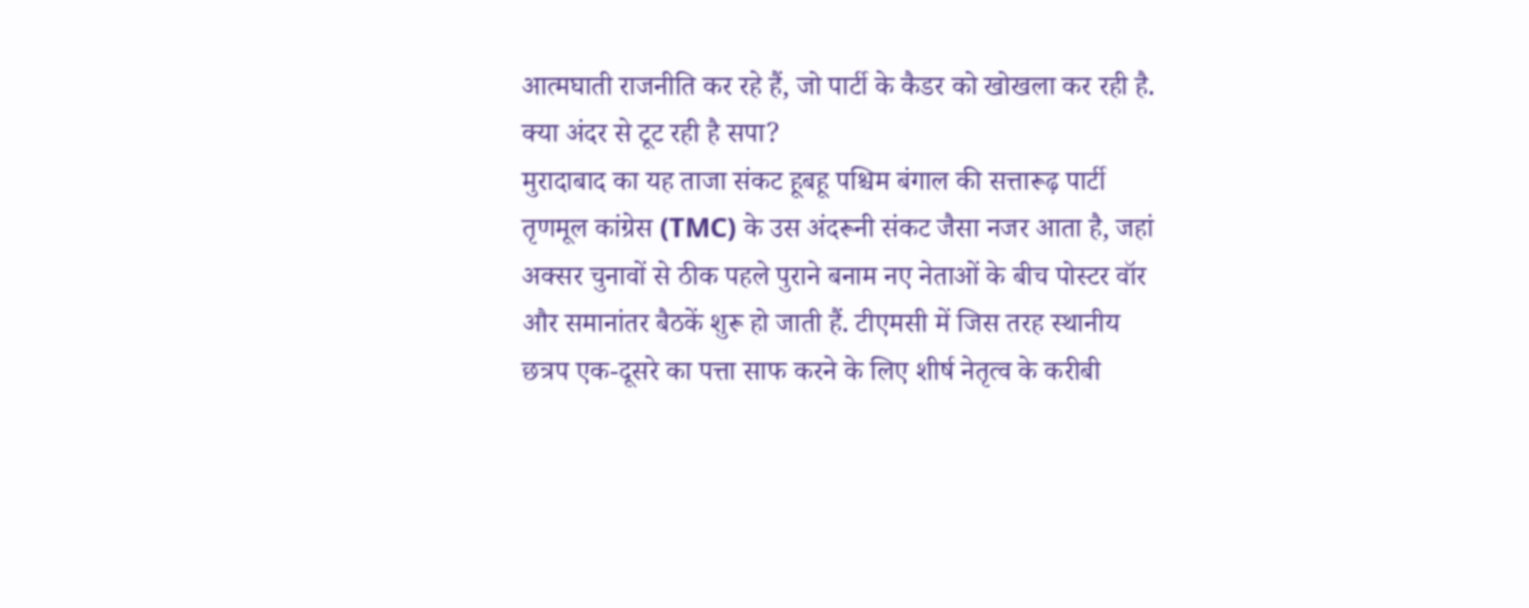आत्मघाती राजनीति कर रहे हैं, जो पार्टी के कैडर को खोखला कर रही है.
क्या अंदर से टूट रही है सपा?
मुरादाबाद का यह ताजा संकट हूबहू पश्चिम बंगाल की सत्तारूढ़ पार्टी तृणमूल कांग्रेस (TMC) के उस अंदरूनी संकट जैसा नजर आता है, जहां अक्सर चुनावों से ठीक पहले पुराने बनाम नए नेताओं के बीच पोस्टर वॉर और समानांतर बैठकें शुरू हो जाती हैं. टीएमसी में जिस तरह स्थानीय छत्रप एक-दूसरे का पत्ता साफ करने के लिए शीर्ष नेतृत्व के करीबी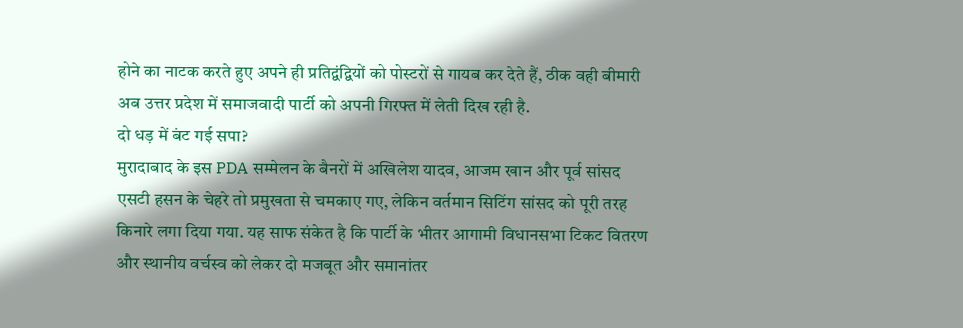होने का नाटक करते हुए अपने ही प्रतिद्वंद्वियों को पोस्टरों से गायब कर देते हैं, ठीक वही बीमारी अब उत्तर प्रदेश में समाजवादी पार्टी को अपनी गिरफ्त में लेती दिख रही है.
दो धड़ में बंट गई सपा?
मुरादाबाद के इस PDA सम्मेलन के बैनरों में अखिलेश यादव, आजम खान और पूर्व सांसद एसटी हसन के चेहरे तो प्रमुखता से चमकाए गए, लेकिन वर्तमान सिटिंग सांसद को पूरी तरह किनारे लगा दिया गया. यह साफ संकेत है कि पार्टी के भीतर आगामी विधानसभा टिकट वितरण और स्थानीय वर्चस्व को लेकर दो मजबूत और समानांतर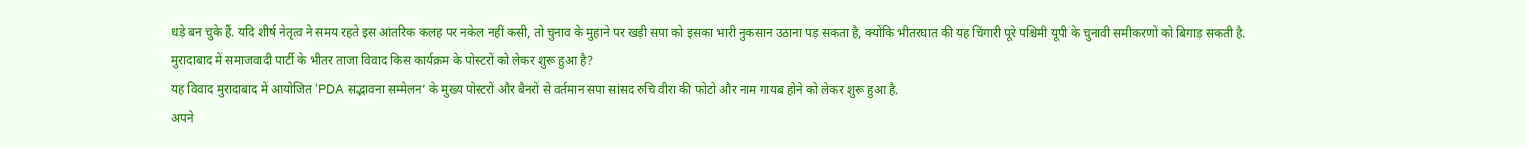धड़े बन चुके हैं. यदि शीर्ष नेतृत्व ने समय रहते इस आंतरिक कलह पर नकेल नहीं कसी, तो चुनाव के मुहाने पर खड़ी सपा को इसका भारी नुकसान उठाना पड़ सकता है, क्योंकि भीतरघात की यह चिंगारी पूरे पश्चिमी यूपी के चुनावी समीकरणों को बिगाड़ सकती है.
मुरादाबाद में समाजवादी पार्टी के भीतर ताजा विवाद किस कार्यक्रम के पोस्टरों को लेकर शुरू हुआ है?
यह विवाद मुरादाबाद में आयोजित ‘PDA सद्भावना सम्मेलन’ के मुख्य पोस्टरों और बैनरों से वर्तमान सपा सांसद रुचि वीरा की फोटो और नाम गायब होने को लेकर शुरू हुआ है.
अपने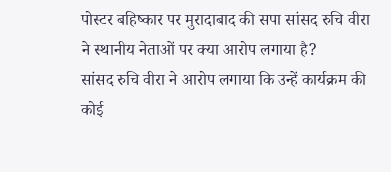पोस्टर बहिष्कार पर मुरादाबाद की सपा सांसद रुचि वीरा ने स्थानीय नेताओं पर क्या आरोप लगाया है?
सांसद रुचि वीरा ने आरोप लगाया कि उन्हें कार्यक्रम की कोई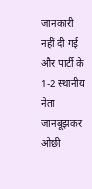जानकारी नहीं दी गई और पार्टी के 1-2 स्थानीय नेता जानबूझकर ओछी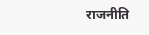राजनीति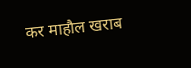कर माहौल खराब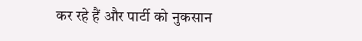कर रहे हैं और पार्टी को नुकसान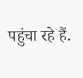पहुंचा रहे हैं.